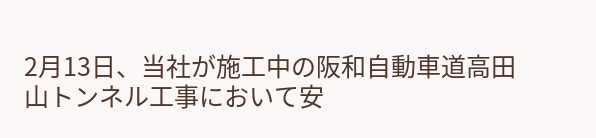2月13日、当社が施工中の阪和自動車道高田山トンネル工事において安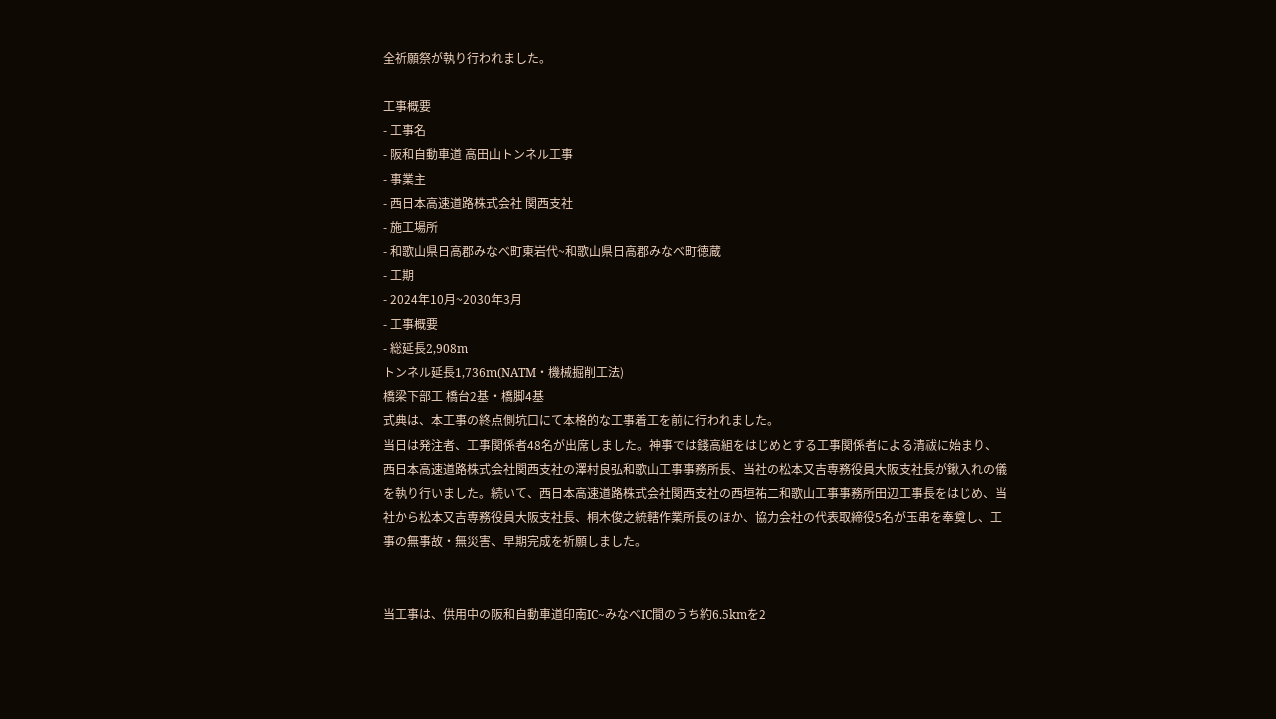全祈願祭が執り行われました。

工事概要
- 工事名
- 阪和自動車道 高田山トンネル工事
- 事業主
- 西日本高速道路株式会社 関西支社
- 施工場所
- 和歌山県日高郡みなべ町東岩代~和歌山県日高郡みなべ町徳蔵
- 工期
- 2024年10月~2030年3月
- 工事概要
- 総延長2,908m
トンネル延長1,736m(NATM・機械掘削工法)
橋梁下部工 橋台2基・橋脚4基
式典は、本工事の終点側坑口にて本格的な工事着工を前に行われました。
当日は発注者、工事関係者48名が出席しました。神事では錢高組をはじめとする工事関係者による清祓に始まり、西日本高速道路株式会社関西支社の澤村良弘和歌山工事事務所長、当社の松本又吉専務役員大阪支社長が鍬入れの儀を執り行いました。続いて、西日本高速道路株式会社関西支社の西垣祐二和歌山工事事務所田辺工事長をはじめ、当社から松本又吉専務役員大阪支社長、桐木俊之統轄作業所長のほか、協力会社の代表取締役5名が玉串を奉奠し、工事の無事故・無災害、早期完成を祈願しました。


当工事は、供用中の阪和自動車道印南IC~みなべIC間のうち約6.5kmを2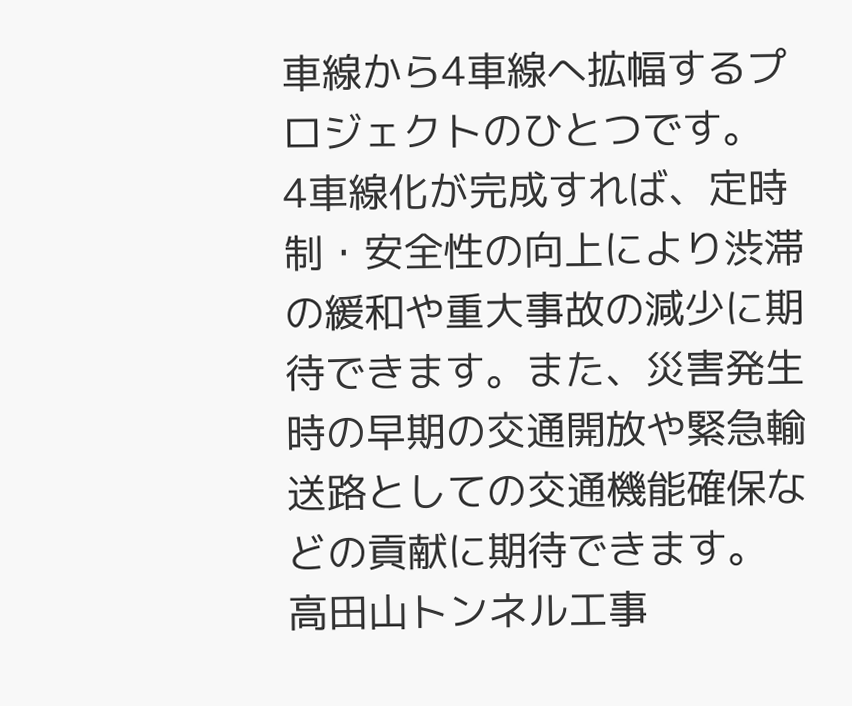車線から4車線へ拡幅するプロジェクトのひとつです。
4車線化が完成すれば、定時制・安全性の向上により渋滞の緩和や重大事故の減少に期待できます。また、災害発生時の早期の交通開放や緊急輸送路としての交通機能確保などの貢献に期待できます。
高田山トンネル工事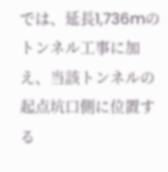では、延長1,736mのトンネル工事に加え、当該トンネルの起点坑口側に位置する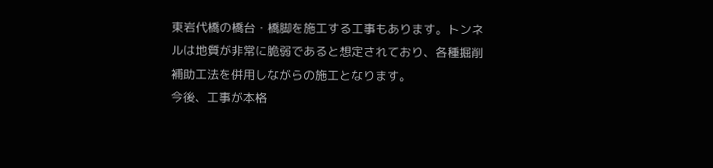東岩代橋の橋台・橋脚を施工する工事もあります。トンネルは地質が非常に脆弱であると想定されており、各種掘削補助工法を併用しながらの施工となります。
今後、工事が本格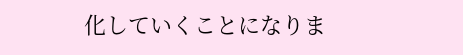化していくことになりま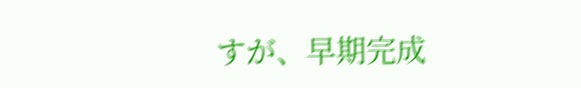すが、早期完成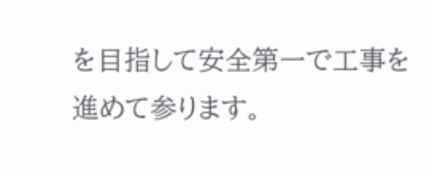を目指して安全第一で工事を進めて参ります。